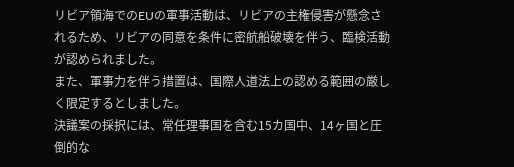リビア領海でのEUの軍事活動は、リビアの主権侵害が懸念されるため、リビアの同意を条件に密航船破壊を伴う、臨検活動が認められました。
また、軍事力を伴う措置は、国際人道法上の認める範囲の厳しく限定するとしました。
決議案の採択には、常任理事国を含む15カ国中、14ヶ国と圧倒的な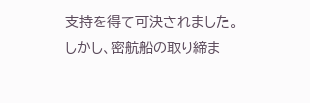支持を得て可決されました。
しかし、密航船の取り締ま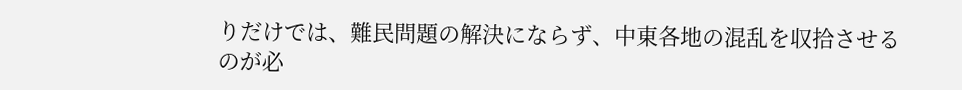りだけでは、難民問題の解決にならず、中東各地の混乱を収拾させるのが必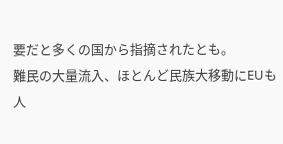要だと多くの国から指摘されたとも。
難民の大量流入、ほとんど民族大移動にEUも人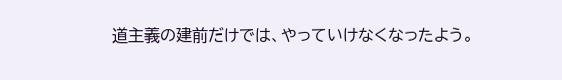道主義の建前だけでは、やっていけなくなったよう。